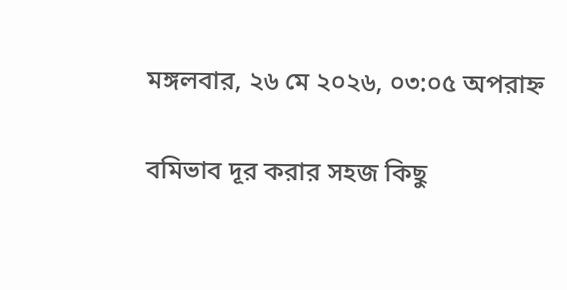মঙ্গলবার, ২৬ মে ২০২৬, ০৩:০৫ অপরাহ্ন

বমিভাব দূর করার সহজ কিছু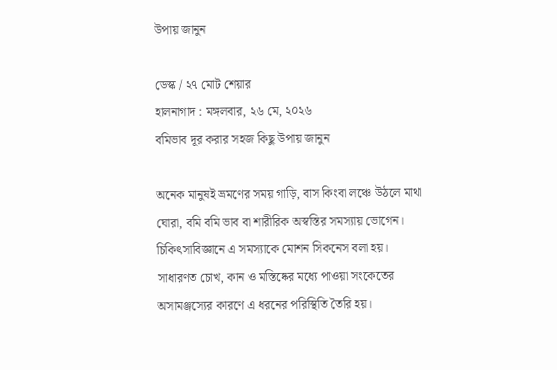উপায় জানুন

ডেস্ক / ২৭ মোট শেয়ার
হালনাগাদ : মঙ্গলবার, ২৬ মে, ২০২৬
বমিভাব দূর করার সহজ কিছু উপায় জানুন

অনেক মানুষই ভ্রমণের সময় গাড়ি, বাস কিংবা লঞ্চে উঠলে মাথা ঘোরা, বমি বমি ভাব বা শারীরিক অস্বস্তির সমস্যায় ভোগেন। চিকিৎসাবিজ্ঞানে এ সমস্যাকে মোশন সিকনেস বলা হয়। সাধারণত চোখ, কান ও মস্তিষ্কের মধ্যে পাওয়া সংকেতের অসামঞ্জস্যের কারণে এ ধরনের পরিস্থিতি তৈরি হয়।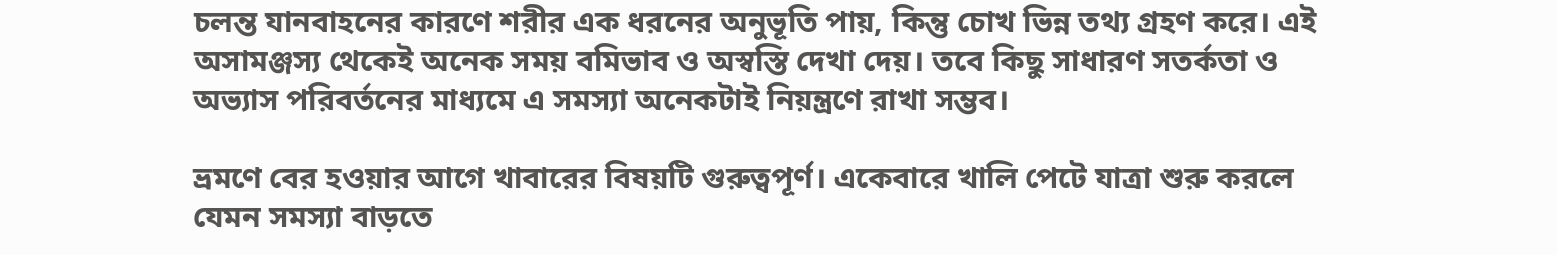চলন্ত যানবাহনের কারণে শরীর এক ধরনের অনুভূতি পায়, কিন্তু চোখ ভিন্ন তথ্য গ্রহণ করে। এই অসামঞ্জস্য থেকেই অনেক সময় বমিভাব ও অস্বস্তি দেখা দেয়। তবে কিছু সাধারণ সতর্কতা ও অভ্যাস পরিবর্তনের মাধ্যমে এ সমস্যা অনেকটাই নিয়ন্ত্রণে রাখা সম্ভব।

ভ্রমণে বের হওয়ার আগে খাবারের বিষয়টি গুরুত্বপূর্ণ। একেবারে খালি পেটে যাত্রা শুরু করলে যেমন সমস্যা বাড়তে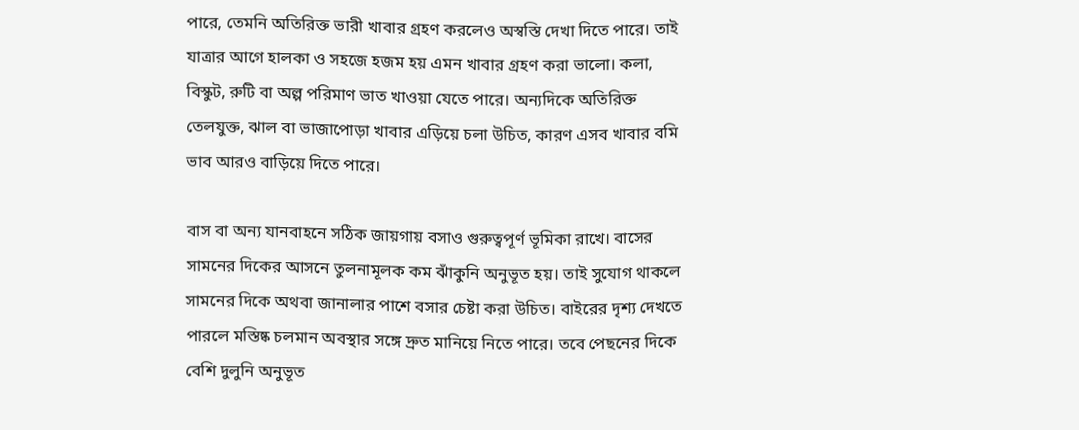পারে, তেমনি অতিরিক্ত ভারী খাবার গ্রহণ করলেও অস্বস্তি দেখা দিতে পারে। তাই যাত্রার আগে হালকা ও সহজে হজম হয় এমন খাবার গ্রহণ করা ভালো। কলা, বিস্কুট, রুটি বা অল্প পরিমাণ ভাত খাওয়া যেতে পারে। অন্যদিকে অতিরিক্ত তেলযুক্ত, ঝাল বা ভাজাপোড়া খাবার এড়িয়ে চলা উচিত, কারণ এসব খাবার বমি ভাব আরও বাড়িয়ে দিতে পারে।

বাস বা অন্য যানবাহনে সঠিক জায়গায় বসাও গুরুত্বপূর্ণ ভূমিকা রাখে। বাসের সামনের দিকের আসনে তুলনামূলক কম ঝাঁকুনি অনুভূত হয়। তাই সুযোগ থাকলে সামনের দিকে অথবা জানালার পাশে বসার চেষ্টা করা উচিত। বাইরের দৃশ্য দেখতে পারলে মস্তিষ্ক চলমান অবস্থার সঙ্গে দ্রুত মানিয়ে নিতে পারে। তবে পেছনের দিকে বেশি দুলুনি অনুভূত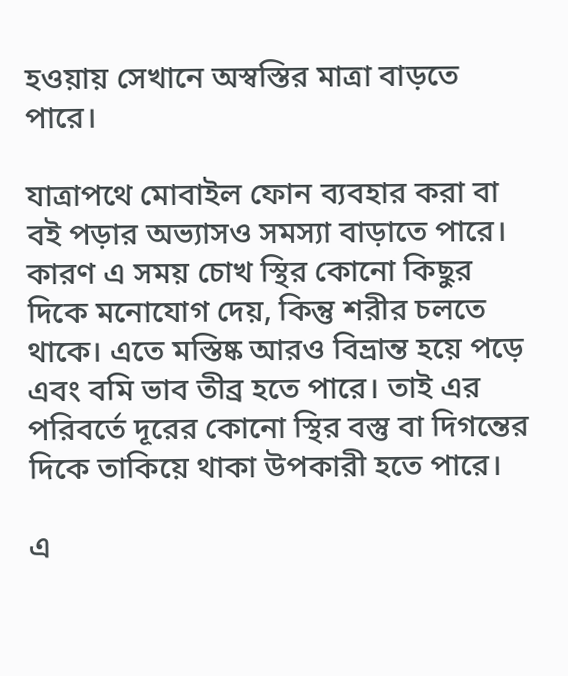হওয়ায় সেখানে অস্বস্তির মাত্রা বাড়তে পারে।

যাত্রাপথে মোবাইল ফোন ব্যবহার করা বা বই পড়ার অভ্যাসও সমস্যা বাড়াতে পারে। কারণ এ সময় চোখ স্থির কোনো কিছুর দিকে মনোযোগ দেয়, কিন্তু শরীর চলতে থাকে। এতে মস্তিষ্ক আরও বিভ্রান্ত হয়ে পড়ে এবং বমি ভাব তীব্র হতে পারে। তাই এর পরিবর্তে দূরের কোনো স্থির বস্তু বা দিগন্তের দিকে তাকিয়ে থাকা উপকারী হতে পারে।

এ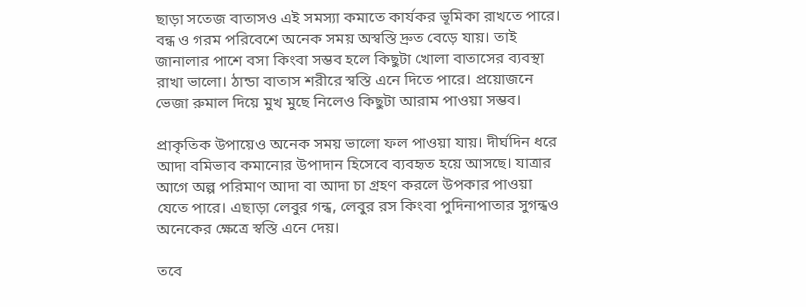ছাড়া সতেজ বাতাসও এই সমস্যা কমাতে কার্যকর ভূমিকা রাখতে পারে। বন্ধ ও গরম পরিবেশে অনেক সময় অস্বস্তি দ্রুত বেড়ে যায়। তাই জানালার পাশে বসা কিংবা সম্ভব হলে কিছুটা খোলা বাতাসের ব্যবস্থা রাখা ভালো। ঠান্ডা বাতাস শরীরে স্বস্তি এনে দিতে পারে। প্রয়োজনে ভেজা রুমাল দিয়ে মুখ মুছে নিলেও কিছুটা আরাম পাওয়া সম্ভব।

প্রাকৃতিক উপায়েও অনেক সময় ভালো ফল পাওয়া যায়। দীর্ঘদিন ধরে আদা বমিভাব কমানোর উপাদান হিসেবে ব্যবহৃত হয়ে আসছে। যাত্রার আগে অল্প পরিমাণ আদা বা আদা চা গ্রহণ করলে উপকার পাওয়া যেতে পারে। এছাড়া লেবুর গন্ধ, লেবুর রস কিংবা পুদিনাপাতার সুগন্ধও অনেকের ক্ষেত্রে স্বস্তি এনে দেয়।

তবে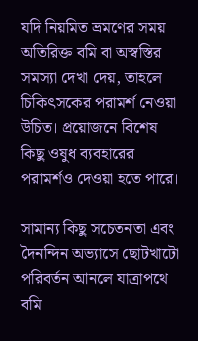যদি নিয়মিত ভ্রমণের সময় অতিরিক্ত বমি বা অস্বস্তির সমস্যা দেখা দেয়, তাহলে চিকিৎসকের পরামর্শ নেওয়া উচিত। প্রয়োজনে বিশেষ কিছু ওষুধ ব্যবহারের পরামর্শও দেওয়া হতে পারে।

সামান্য কিছু সচেতনতা এবং দৈনন্দিন অভ্যাসে ছোটখাটো পরিবর্তন আনলে যাত্রাপথে বমি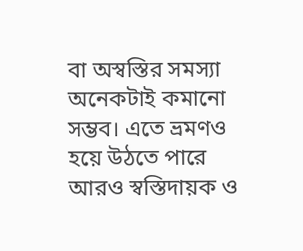বা অস্বস্তির সমস্যা অনেকটাই কমানো সম্ভব। এতে ভ্রমণও হয়ে উঠতে পারে আরও স্বস্তিদায়ক ও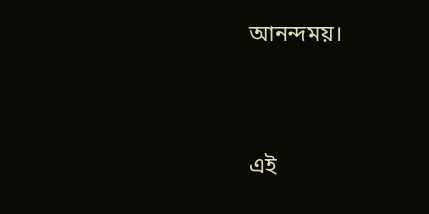আনন্দময়।




এই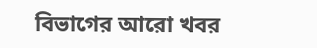বিভাগের আরো খবর